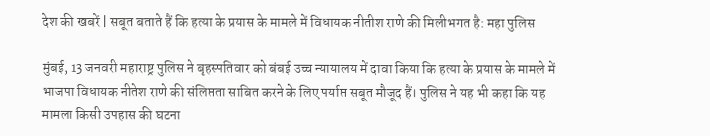देश की खबरें | सबूत बताते हैं कि हत्या के प्रयास के मामले में विधायक नीतीश राणे की मिलीभगत है: महा पुलिस

मुंबई, 13 जनवरी महाराष्ट्र पुलिस ने बृहस्पतिवार को बंबई उच्च न्यायालय में दावा किया कि हत्या के प्रयास के मामले में भाजपा विधायक नीतेश राणे की संलिप्तता साबित करने के लिए पर्याप्त सबूत मौजूद हैं। पुलिस ने यह भी कहा कि यह मामला किसी उपहास की घटना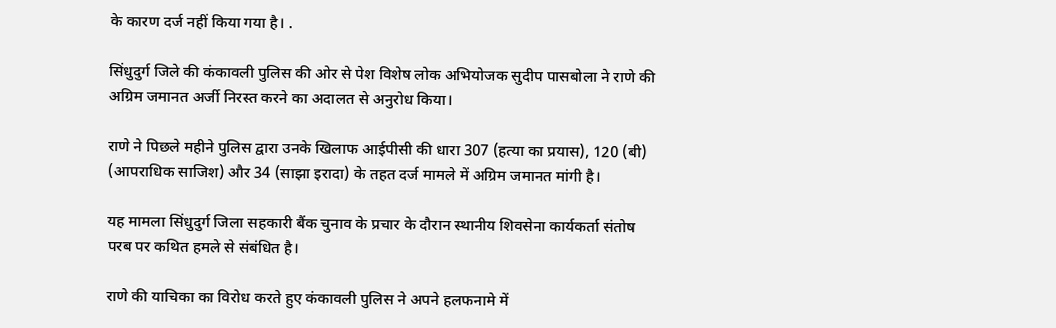के कारण दर्ज नहीं किया गया है। .

सिंधुदुर्ग जिले की कंकावली पुलिस की ओर से पेश विशेष लोक अभियोजक सुदीप पासबोला ने राणे की अग्रिम जमानत अर्जी निरस्त करने का अदालत से अनुरोध किया।

राणे ने पिछले महीने पुलिस द्वारा उनके खिलाफ आईपीसी की धारा 307 (हत्या का प्रयास), 120 (बी) (आपराधिक साजिश) और 34 (साझा इरादा) के तहत दर्ज मामले में अग्रिम जमानत मांगी है।

यह मामला सिंधुदुर्ग जिला सहकारी बैंक चुनाव के प्रचार के दौरान स्थानीय शिवसेना कार्यकर्ता संतोष परब पर कथित हमले से संबंधित है।

राणे की याचिका का विरोध करते हुए कंकावली पुलिस ने अपने हलफनामे में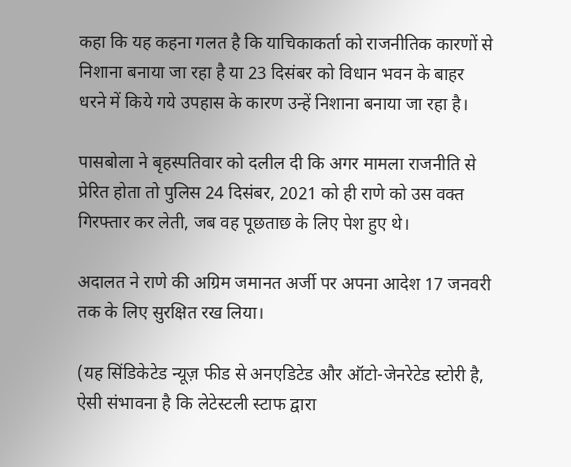कहा कि यह कहना गलत है कि याचिकाकर्ता को राजनीतिक कारणों से निशाना बनाया जा रहा है या 23 दिसंबर को विधान भवन के बाहर धरने में किये गये उपहास के कारण उन्हें निशाना बनाया जा रहा है।

पासबोला ने बृहस्पतिवार को दलील दी कि अगर मामला राजनीति से प्रेरित होता तो पुलिस 24 दिसंबर, 2021 को ही राणे को उस वक्त गिरफ्तार कर लेती, जब वह पूछताछ के लिए पेश हुए थे।

अदालत ने राणे की अग्रिम जमानत अर्जी पर अपना आदेश 17 जनवरी तक के लिए सुरक्षित रख लिया।

(यह सिंडिकेटेड न्यूज़ फीड से अनएडिटेड और ऑटो-जेनरेटेड स्टोरी है, ऐसी संभावना है कि लेटेस्टली स्टाफ द्वारा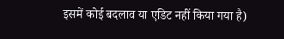इसमें कोई बदलाव या एडिट नहीं किया गया है)